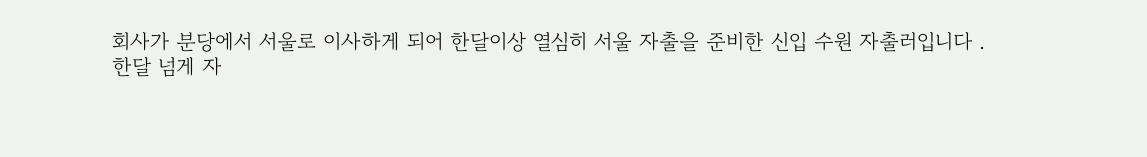회사가 분당에서 서울로 이사하게 되어 한달이상 열심히 서울 자출을 준비한 신입 수원 자출러입니다 .
한달 넘게 자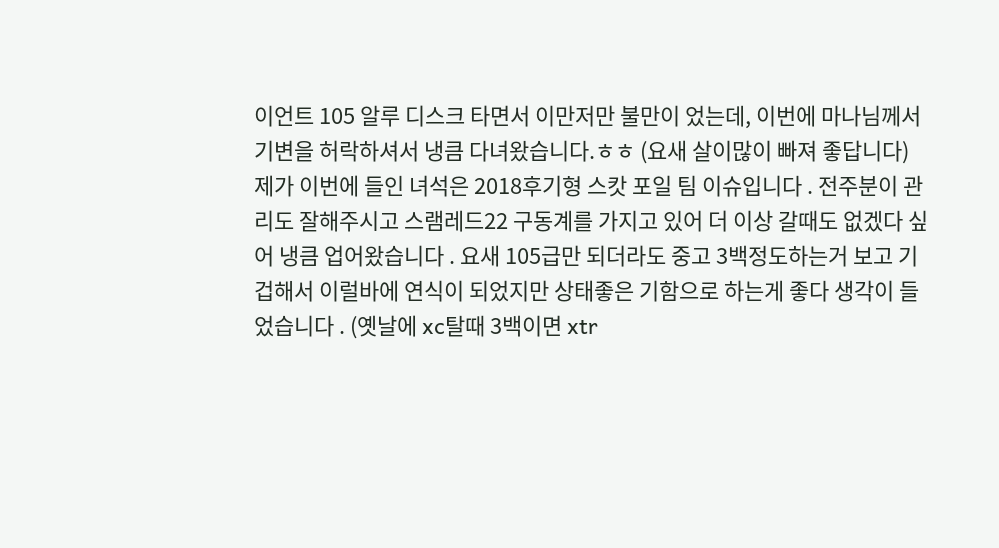이언트 105 알루 디스크 타면서 이만저만 불만이 었는데, 이번에 마나님께서 기변을 허락하셔서 냉큼 다녀왔습니다.ㅎㅎ (요새 살이많이 빠져 좋답니다)
제가 이번에 들인 녀석은 2018후기형 스캇 포일 팀 이슈입니다 . 전주분이 관리도 잘해주시고 스램레드22 구동계를 가지고 있어 더 이상 갈때도 없겠다 싶어 냉큼 업어왔습니다 . 요새 105급만 되더라도 중고 3백정도하는거 보고 기겁해서 이럴바에 연식이 되었지만 상태좋은 기함으로 하는게 좋다 생각이 들었습니다 . (옛날에 xc탈때 3백이면 xtr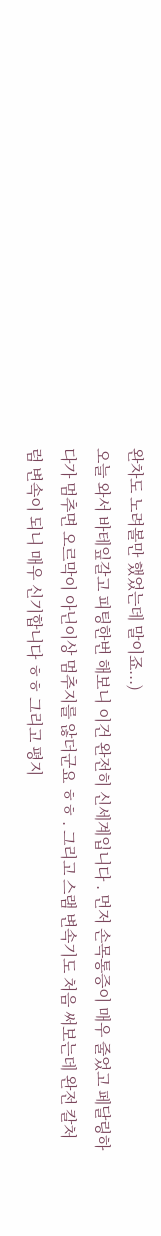완차도 노려볼만 했었는데 말이죠...)
오늘 와서 바테잎갈고 피팅한번 해보니 이건 완전히 신세계입니다 . 먼저 손목통증이 매우 줄었고 페달링하다가 멈추면 오르막이 아닌이상 멈추지를 않더군요 ㅎㅎ . 그리고 스램 변속기도 처음 써보는데 완전 칼처럼 변속이 되니 매우 신기합니다 ㅎㅎ 그리고 평지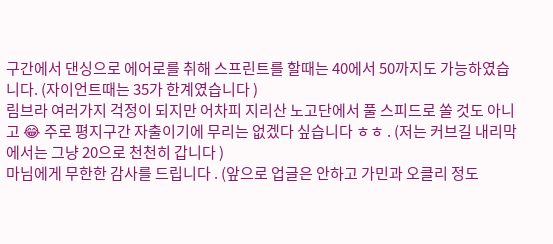구간에서 댄싱으로 에어로를 취해 스프린트를 할때는 40에서 50까지도 가능하였습니다. (자이언트때는 35가 한계였습니다 )
림브라 여러가지 걱정이 되지만 어차피 지리산 노고단에서 풀 스피드로 쏠 것도 아니고 😂 주로 평지구간 자출이기에 무리는 없겠다 싶습니다 ㅎㅎ . (저는 커브길 내리막에서는 그냥 20으로 천천히 갑니다 )
마님에게 무한한 감사를 드립니다 . (앞으로 업글은 안하고 가민과 오클리 정도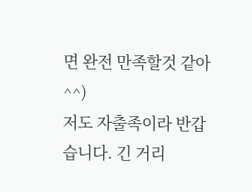면 완전 만족할것 같아 ^^)
저도 자출족이라 반갑습니다. 긴 거리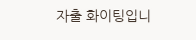자출 화이팅입니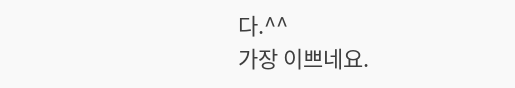다.^^
가장 이쁘네요.